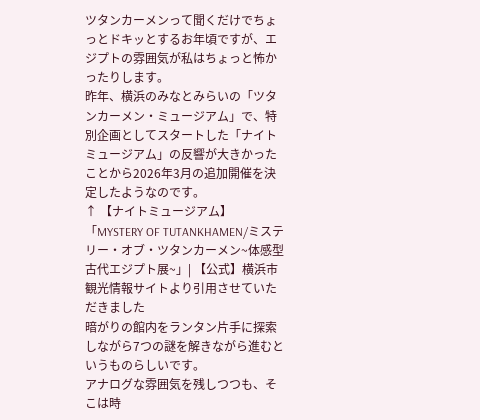ツタンカーメンって聞くだけでちょっとドキッとするお年頃ですが、エジプトの雰囲気が私はちょっと怖かったりします。
昨年、横浜のみなとみらいの「ツタンカーメン・ミュージアム」で、特別企画としてスタートした「ナイトミュージアム」の反響が大きかったことから2026年3月の追加開催を決定したようなのです。
↑ 【ナイトミュージアム】 「MYSTERY OF TUTANKHAMEN/ミステリー・オブ・ツタンカーメン~体感型古代エジプト展~」| 【公式】横浜市観光情報サイトより引用させていただきました
暗がりの館内をランタン片手に探索しながら7つの謎を解きながら進むというものらしいです。
アナログな雰囲気を残しつつも、そこは時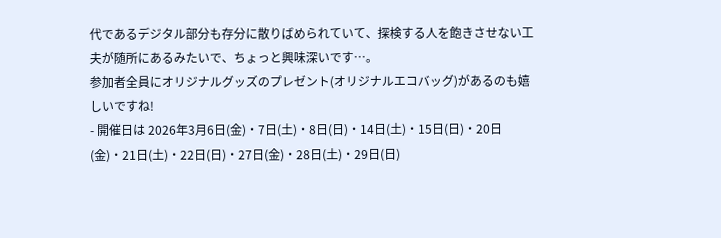代であるデジタル部分も存分に散りばめられていて、探検する人を飽きさせない工夫が随所にあるみたいで、ちょっと興味深いです…。
参加者全員にオリジナルグッズのプレゼント(オリジナルエコバッグ)があるのも嬉しいですね!
- 開催日は 2026年3月6日(金)・7日(土)・8日(日)・14日(土)・15日(日)・20日(金)・21日(土)・22日(日)・27日(金)・28日(土)・29日(日)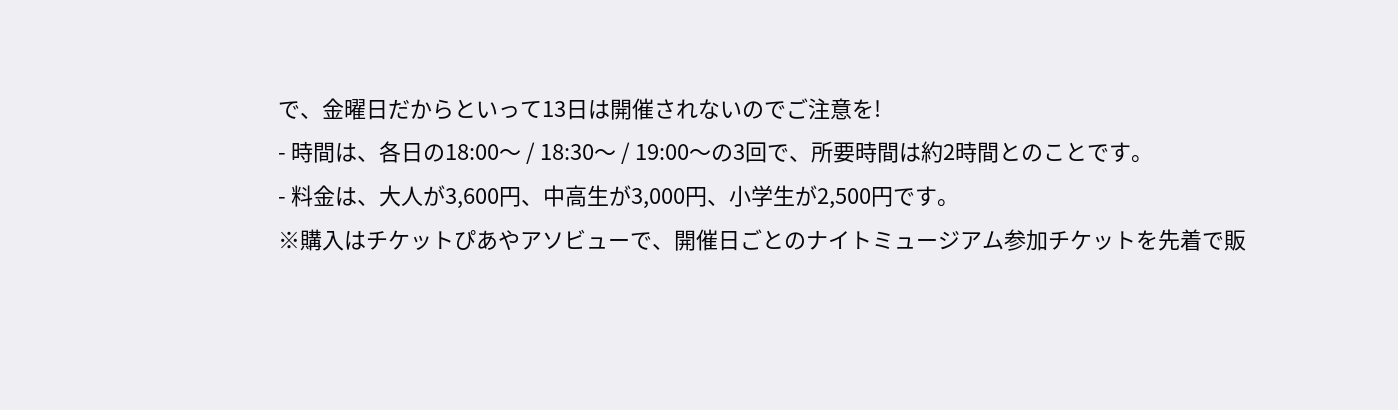で、金曜日だからといって13日は開催されないのでご注意を!
- 時間は、各日の18:00〜 / 18:30〜 / 19:00〜の3回で、所要時間は約2時間とのことです。
- 料金は、大人が3,600円、中高生が3,000円、小学生が2,500円です。
※購入はチケットぴあやアソビューで、開催日ごとのナイトミュージアム参加チケットを先着で販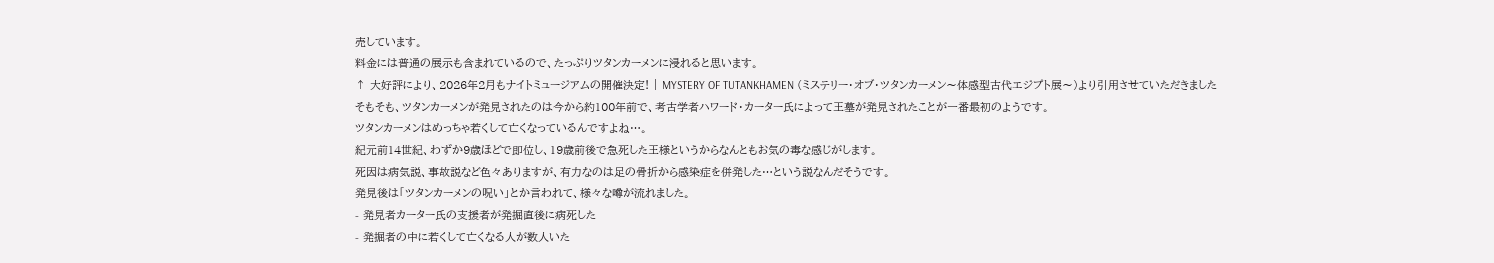売しています。
料金には普通の展示も含まれているので、たっぷりツタンカーメンに浸れると思います。
↑ 大好評により、2026年2月もナイトミュージアムの開催決定! | MYSTERY OF TUTANKHAMEN (ミステリー・オブ・ツタンカーメン〜体感型古代エジプト展〜)より引用させていただきました
そもそも、ツタンカーメンが発見されたのは今から約100年前で、考古学者ハワード・カーター氏によって王墓が発見されたことが一番最初のようです。
ツタンカーメンはめっちゃ若くして亡くなっているんですよね…。
紀元前14世紀、わずか9歳ほどで即位し、19歳前後で急死した王様というからなんともお気の毒な感じがします。
死因は病気説、事故説など色々ありますが、有力なのは足の骨折から感染症を併発した…という説なんだそうです。
発見後は「ツタンカーメンの呪い」とか言われて、様々な噂が流れました。
- 発見者カーター氏の支援者が発掘直後に病死した
- 発掘者の中に若くして亡くなる人が数人いた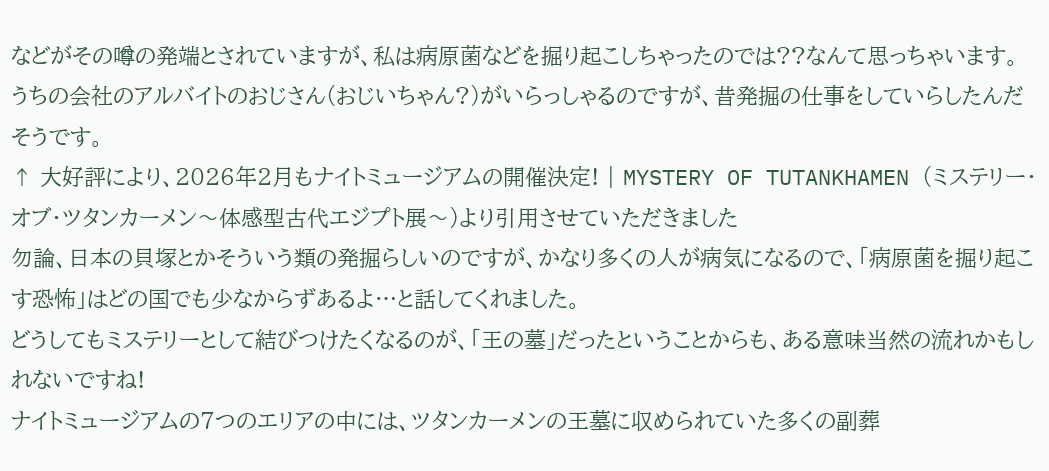などがその噂の発端とされていますが、私は病原菌などを掘り起こしちゃったのでは??なんて思っちゃいます。
うちの会社のアルバイトのおじさん(おじいちゃん?)がいらっしゃるのですが、昔発掘の仕事をしていらしたんだそうです。
↑ 大好評により、2026年2月もナイトミュージアムの開催決定! | MYSTERY OF TUTANKHAMEN (ミステリー・オブ・ツタンカーメン〜体感型古代エジプト展〜)より引用させていただきました
勿論、日本の貝塚とかそういう類の発掘らしいのですが、かなり多くの人が病気になるので、「病原菌を掘り起こす恐怖」はどの国でも少なからずあるよ…と話してくれました。
どうしてもミステリーとして結びつけたくなるのが、「王の墓」だったということからも、ある意味当然の流れかもしれないですね!
ナイトミュージアムの7つのエリアの中には、ツタンカーメンの王墓に収められていた多くの副葬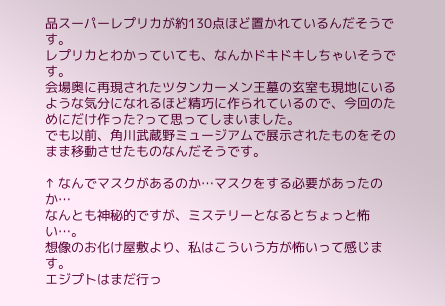品スーパーレプリカが約130点ほど置かれているんだそうです。
レプリカとわかっていても、なんかドキドキしちゃいそうです。
会場奥に再現されたツタンカーメン王墓の玄室も現地にいるような気分になれるほど精巧に作られているので、今回のためにだけ作った?って思ってしまいました。
でも以前、角川武蔵野ミュージアムで展示されたものをそのまま移動させたものなんだそうです。

↑ なんでマスクがあるのか…マスクをする必要があったのか…
なんとも神秘的ですが、ミステリーとなるとちょっと怖い…。
想像のお化け屋敷より、私はこういう方が怖いって感じます。
エジプトはまだ行っ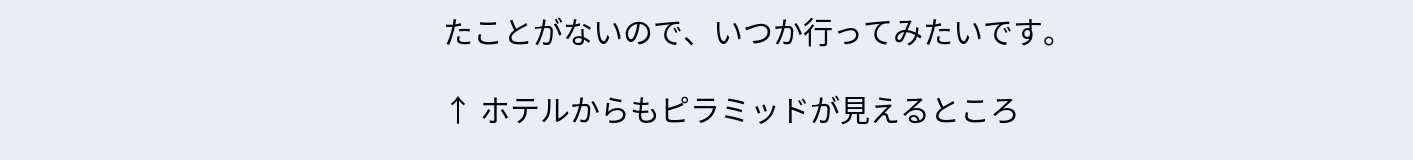たことがないので、いつか行ってみたいです。

↑ ホテルからもピラミッドが見えるところ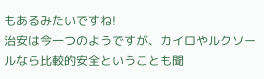もあるみたいですね!
治安は今一つのようですが、カイロやルクソールなら比較的安全ということも聞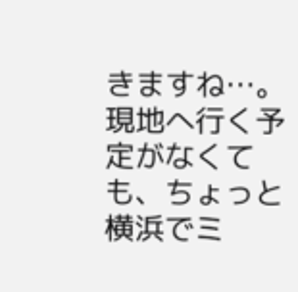きますね…。
現地へ行く予定がなくても、ちょっと横浜でミ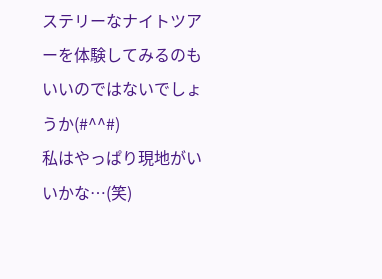ステリーなナイトツアーを体験してみるのもいいのではないでしょうか(#^^#)
私はやっぱり現地がいいかな…(笑)